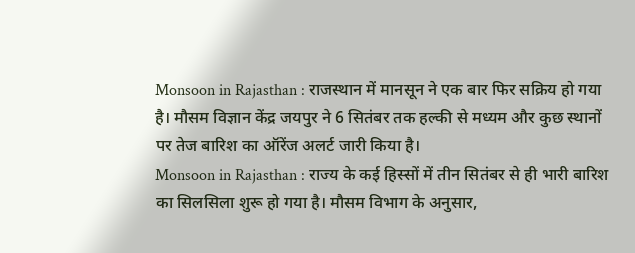Monsoon in Rajasthan : राजस्थान में मानसून ने एक बार फिर सक्रिय हो गया है। मौसम विज्ञान केंद्र जयपुर ने 6 सितंबर तक हल्की से मध्यम और कुछ स्थानों पर तेज बारिश का ऑरेंज अलर्ट जारी किया है।
Monsoon in Rajasthan : राज्य के कई हिस्सों में तीन सितंबर से ही भारी बारिश का सिलसिला शुरू हो गया है। मौसम विभाग के अनुसार,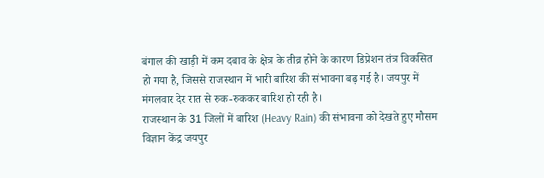बंगाल की खाड़ी में कम दबाव के क्षेत्र के तीव्र होने के कारण डिप्रेशन तंत्र विकसित हो गया है, जिससे राजस्थान में भारी बारिश की संभावना बढ़ गई है। जयपुर में मंगलवार देर रात से रुक-रुककर बारिश हो रही है।
राजस्थान के 31 जिलों में बारिश (Heavy Rain) की संभावना को देखते हुए मौसम विज्ञान केंद्र जयपुर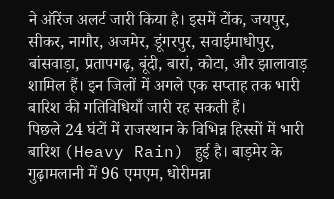ने ऑरेंज अलर्ट जारी किया है। इसमें टोंक, जयपुर, सीकर, नागौर, अजमेर, डूंगरपुर, सवाईमाधोपुर, बांसवाड़ा, प्रतापगढ़, बूंदी, बारां, कोटा, और झालावाड़ शामिल हैं। इन जिलों में अगले एक सप्ताह तक भारी बारिश की गतिविधियाँ जारी रह सकती हैं।
पिछले 24 घंटों में राजस्थान के विभिन्न हिस्सों में भारी बारिश (Heavy Rain) हुई है। बाड़मेर के गुढ़ामलानी में 96 एमएम, धोरीमन्ना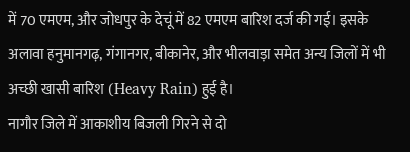में 70 एमएम, और जोधपुर के देचूं में 82 एमएम बारिश दर्ज की गई। इसके अलावा हनुमानगढ़, गंगानगर, बीकानेर, और भीलवाड़ा समेत अन्य जिलों में भी अच्छी खासी बारिश (Heavy Rain) हुई है।
नागौर जिले में आकाशीय बिजली गिरने से दो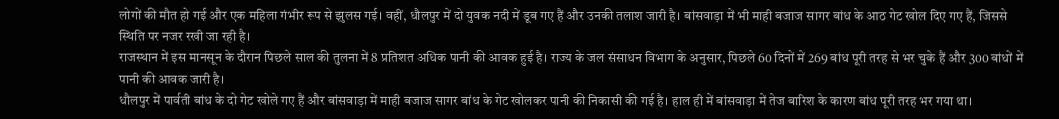लोगों की मौत हो गई और एक महिला गंभीर रूप से झुलस गई। वहीं, धौलपुर में दो युवक नदी में डूब गए हैं और उनकी तलाश जारी है। बांसवाड़ा में भी माही बजाज सागर बांध के आठ गेट खोल दिए गए हैं, जिससे स्थिति पर नजर रखी जा रही है।
राजस्थान में इस मानसून के दौरान पिछले साल की तुलना में 8 प्रतिशत अधिक पानी की आवक हुई है। राज्य के जल संसाधन विभाग के अनुसार, पिछले 60 दिनों में 269 बांध पूरी तरह से भर चुके हैं और 300 बांधों में पानी की आवक जारी है।
धौलपुर में पार्वती बांध के दो गेट खोले गए हैं और बांसवाड़ा में माही बजाज सागर बांध के गेट खोलकर पानी की निकासी की गई है। हाल ही में बांसवाड़ा में तेज बारिश के कारण बांध पूरी तरह भर गया था।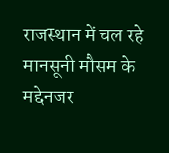राजस्थान में चल रहे मानसूनी मौसम के मद्देनजर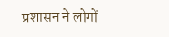प्रशासन ने लोगों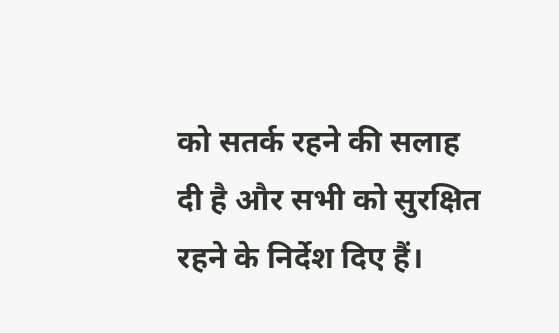को सतर्क रहने की सलाह दी है और सभी को सुरक्षित रहने के निर्देश दिए हैं।